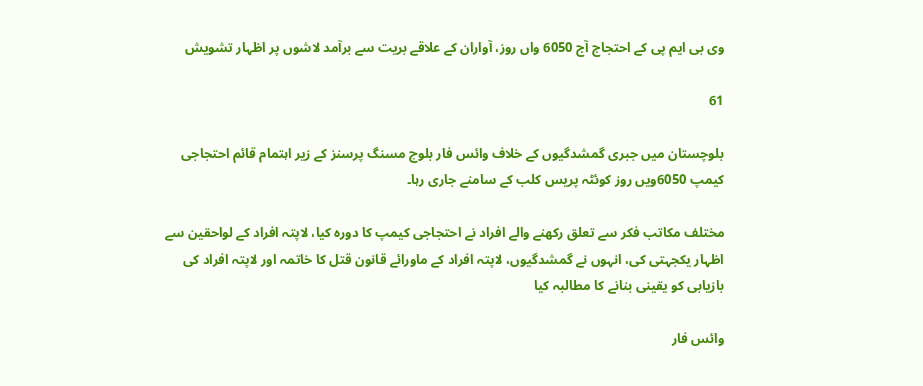وی بی ایم پی کے احتجاج آج 6050 واں روز، آواران کے علاقے بریت سے برآمد لاشوں پر اظہار تشویش

61

بلوچستان میں جبری گمشدگیوں کے خلاف وائس فار بلوچ مسنگ پرسنز کے زیر اہتمام قائم احتجاجی کیمپ 6050ویں روز کوئٹہ پریس کلب کے سامنے جاری رہا۔

مختلف مکاتب فکر سے تعلق رکھنے والے افراد نے احتجاجی کیمپ کا دورہ کیا، لاپتہ افراد کے لواحقین سے اظہار یکجہتی کی، انہوں نے گمشدگیوں، لاپتہ افراد کے ماورائے قانون قتل کا خاتمہ اور لاپتہ افراد کی بازیابی کو یقینی بنانے کا مطالبہ کیا

وائس فار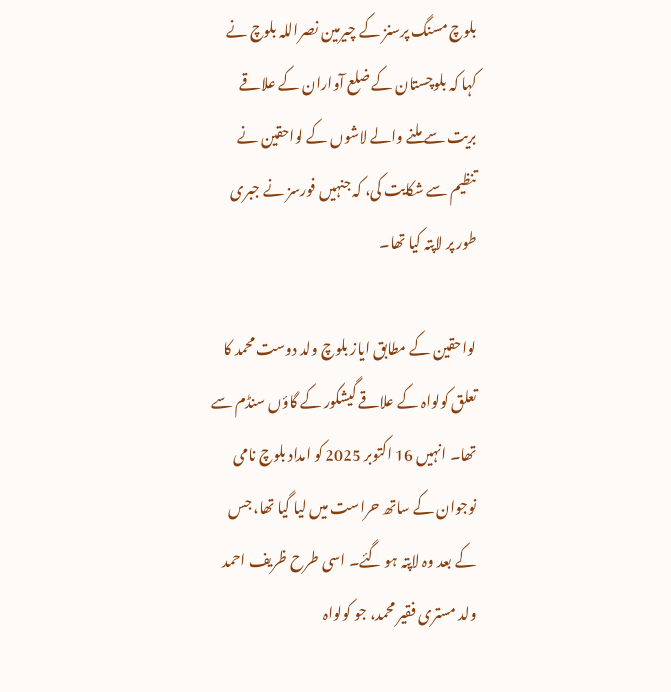بلوچ مسنگ پرسنز کے چیرمین نصراللہ بلوچ نے کہا کہ بلوچستان کے ضلع آواران کے علاقے بریت سے ملنے والے لاشوں کے لواحقین نے تنظیم سے شکایت کی، کہ جنہیں فورسز نے جبری طور پر لاپتہ کیا تھا۔

لواحقین کے مطابق ایاز بلوچ ولد دوست محمد کا تعلق کولواہ کے علاقے گیشکور کے گاؤں سنڈم سے تھا۔ انہیں 16 اکتوبر 2025 کو امداد بلوچ نامی نوجوان کے ساتھ حراست میں لیا گیا تھا، جس کے بعد وہ لاپتہ ہو گئے۔ اسی طرح ظریف احمد ولد مستری فقیر محمد، جو کولواہ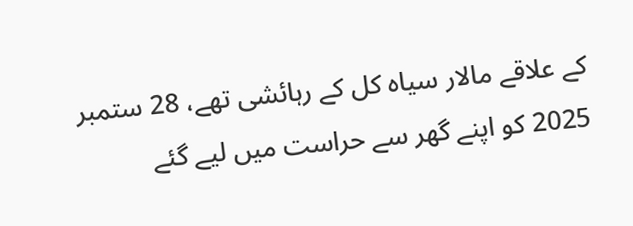کے علاقے مالار سیاہ کل کے رہائشی تھے، 28 ستمبر 2025 کو اپنے گھر سے حراست میں لیے گئے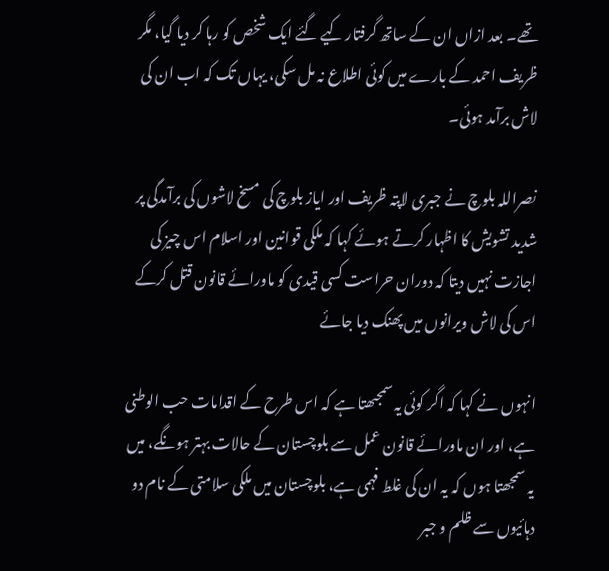تھے۔ بعد ازاں ان کے ساتھ گرفتار کیے گئے ایک شخص کو رہا کر دیا گیا، مگر ظریف احمد کے بارے میں کوئی اطلاع نہ مل سکی، یہاں تک کہ اب ان کی لاش برآمد ہوئی۔

نصراللہ بلوچ نے جبری لاپتہ ظریف اور ایاز بلوچ کی مسخ لاشوں کی برآمدگی پر شدید تشویش کا اظہار کرتے ہوئے کہا کہ ملکی قوانین اور اسلام اس چیز کی اجازت نہیں دیتا کہ دوران حراست کسی قیدی کو ماورائے قانون قتل کرکے اس کی لاش ویرانوں میں پھنک دیا جائے

انہوں نے کہا کہ اگر کوئی یہ سمجںھتا ہے کہ اس طرح کے اقدامات حب الوطنی ہے، اور ان ماورائے قانون عمل سے بلوچستان کے حالات بہتر ہونگے، میں یہ سمجھتا ہوں کہ یہ ان کی غلط فہمی ہے، بلوچستان میں ملکی سلامتی کے نام دو دہائیوں سے ظلم و جبر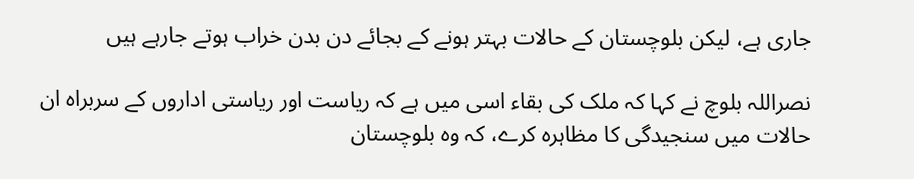جاری ہے، لیکن بلوچستان کے حالات بہتر ہونے کے بجائے دن بدن خراب ہوتے جارہے ہیں

نصراللہ بلوچ نے کہا کہ ملک کی بقاء اسی میں ہے کہ ریاست اور ریاستی اداروں کے سربراہ ان حالات میں سنجیدگی کا مظاہرہ کرے، کہ وہ بلوچستان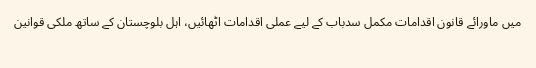میں ماورائے قانون اقدامات مکمل سدباب کے لیے عملی اقدامات اٹھائیں، اہل بلوچستان کے ساتھ ملکی قوانین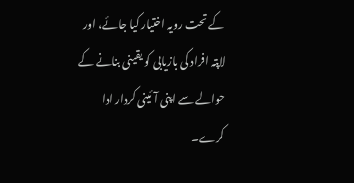کے تحت رویہ اختیار کیا جائے، اور لاپتہ افراد کی بازیابی کو یقینی بنانے کے حوالے سے اپنی آئینی کردار ادا کرے۔